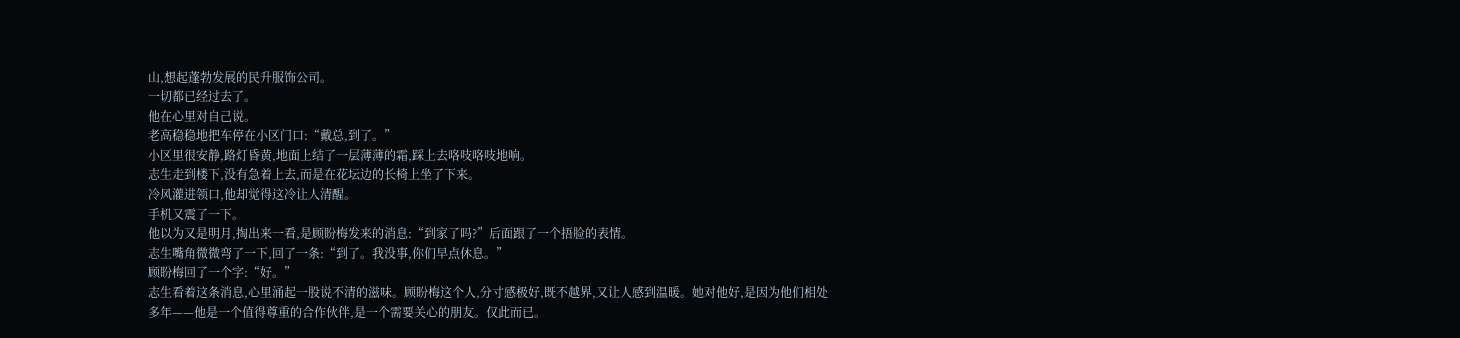山,想起蓬勃发展的民升服饰公司。
一切都已经过去了。
他在心里对自己说。
老高稳稳地把车停在小区门口:“戴总,到了。”
小区里很安静,路灯昏黄,地面上结了一层薄薄的霜,踩上去咯吱咯吱地响。
志生走到楼下,没有急着上去,而是在花坛边的长椅上坐了下来。
冷风灌进领口,他却觉得这冷让人清醒。
手机又震了一下。
他以为又是明月,掏出来一看,是顾盼梅发来的消息:“到家了吗?”后面跟了一个捂脸的表情。
志生嘴角微微弯了一下,回了一条:“到了。我没事,你们早点休息。”
顾盼梅回了一个字:“好。”
志生看着这条消息,心里涌起一股说不清的滋味。顾盼梅这个人,分寸感极好,既不越界,又让人感到温暖。她对他好,是因为他们相处多年——他是一个值得尊重的合作伙伴,是一个需要关心的朋友。仅此而已。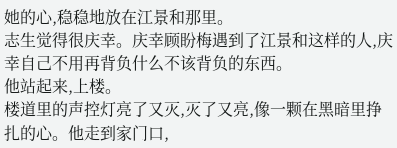她的心,稳稳地放在江景和那里。
志生觉得很庆幸。庆幸顾盼梅遇到了江景和这样的人,庆幸自己不用再背负什么不该背负的东西。
他站起来,上楼。
楼道里的声控灯亮了又灭,灭了又亮,像一颗在黑暗里挣扎的心。他走到家门口,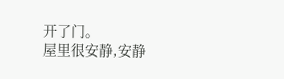开了门。
屋里很安静,安静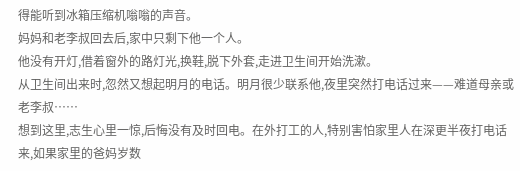得能听到冰箱压缩机嗡嗡的声音。
妈妈和老李叔回去后,家中只剩下他一个人。
他没有开灯,借着窗外的路灯光,换鞋,脱下外套,走进卫生间开始洗漱。
从卫生间出来时,忽然又想起明月的电话。明月很少联系他,夜里突然打电话过来——难道母亲或老李叔……
想到这里,志生心里一惊,后悔没有及时回电。在外打工的人,特别害怕家里人在深更半夜打电话来,如果家里的爸妈岁数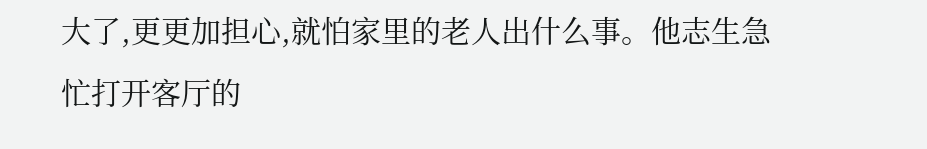大了,更更加担心,就怕家里的老人出什么事。他志生急忙打开客厅的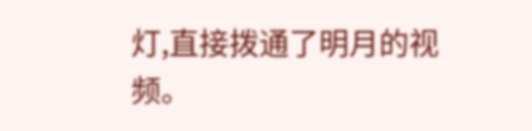灯,直接拨通了明月的视频。